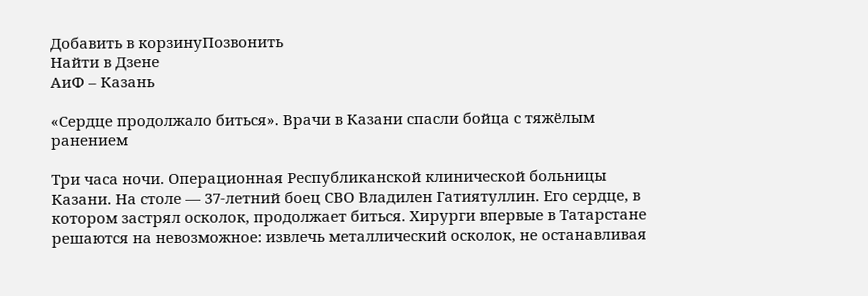Добавить в корзинуПозвонить
Найти в Дзене
АиФ – Казань

«Сердце продолжало биться». Врачи в Казани спасли бойца с тяжёлым ранением

Три часа ночи. Операционная Республиканской клинической больницы Казани. На столе — 37-летний боец СВО Владилен Гатиятуллин. Его сердце, в котором застрял осколок, продолжает биться. Хирурги впервые в Татарстане решаются на невозможное: извлечь металлический осколок, не останавливая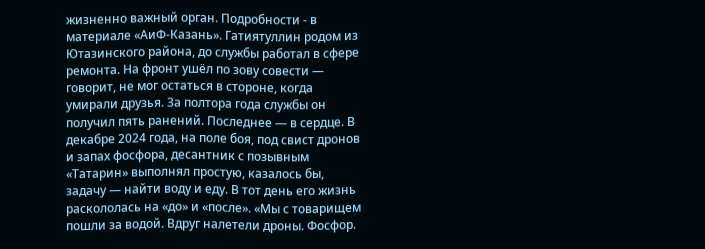жизненно важный орган. Подробности - в материале «АиФ-Казань». Гатиятуллин родом из Ютазинского района, до службы работал в сфере ремонта. На фронт ушёл по зову совести — говорит, не мог остаться в стороне, когда умирали друзья. За полтора года службы он получил пять ранений. Последнее — в сердце. В декабре 2024 года, на поле боя, под свист дронов и запах фосфора, десантник с позывным «Татарин» выполнял простую, казалось бы, задачу — найти воду и еду. В тот день его жизнь раскололась на «до» и «после». «Мы с товарищем пошли за водой. Вдруг налетели дроны. Фосфор.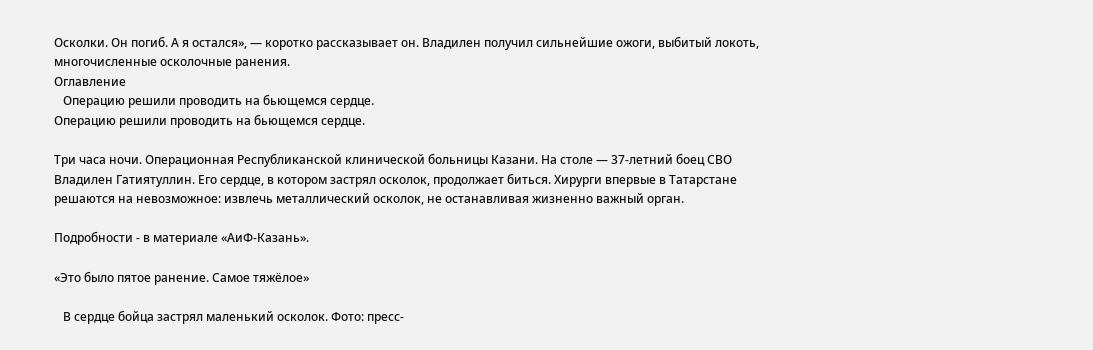Осколки. Он погиб. А я остался», — коротко рассказывает он. Владилен получил сильнейшие ожоги, выбитый локоть, многочисленные осколочные ранения.
Оглавление
   Операцию решили проводить на бьющемся сердце.
Операцию решили проводить на бьющемся сердце.

Три часа ночи. Операционная Республиканской клинической больницы Казани. На столе — 37-летний боец СВО Владилен Гатиятуллин. Его сердце, в котором застрял осколок, продолжает биться. Хирурги впервые в Татарстане решаются на невозможное: извлечь металлический осколок, не останавливая жизненно важный орган.

Подробности - в материале «АиФ-Казань».

«Это было пятое ранение. Самое тяжёлое»

   В сердце бойца застрял маленький осколок. Фото: пресс-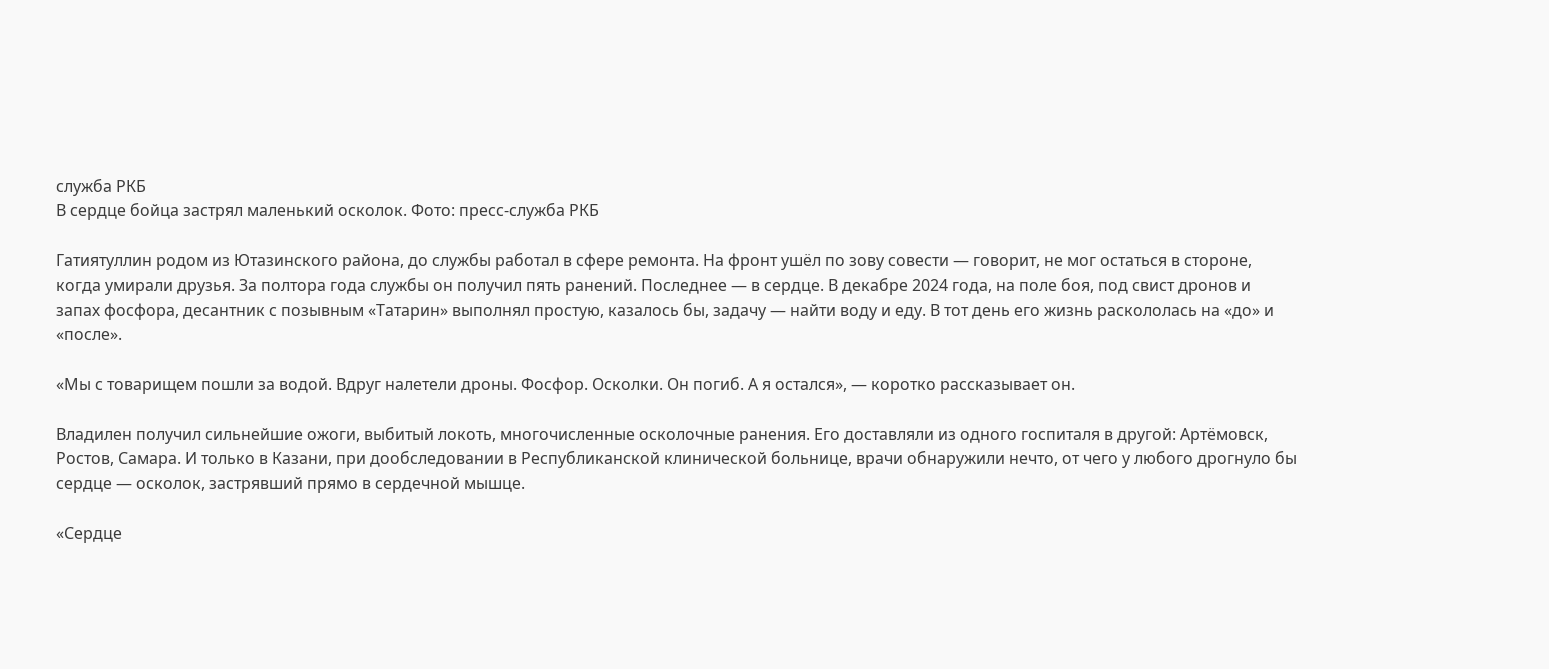служба РКБ
В сердце бойца застрял маленький осколок. Фото: пресс-служба РКБ

Гатиятуллин родом из Ютазинского района, до службы работал в сфере ремонта. На фронт ушёл по зову совести — говорит, не мог остаться в стороне, когда умирали друзья. За полтора года службы он получил пять ранений. Последнее — в сердце. В декабре 2024 года, на поле боя, под свист дронов и запах фосфора, десантник с позывным «Татарин» выполнял простую, казалось бы, задачу — найти воду и еду. В тот день его жизнь раскололась на «до» и «после».

«Мы с товарищем пошли за водой. Вдруг налетели дроны. Фосфор. Осколки. Он погиб. А я остался», — коротко рассказывает он.

Владилен получил сильнейшие ожоги, выбитый локоть, многочисленные осколочные ранения. Его доставляли из одного госпиталя в другой: Артёмовск, Ростов, Самара. И только в Казани, при дообследовании в Республиканской клинической больнице, врачи обнаружили нечто, от чего у любого дрогнуло бы сердце — осколок, застрявший прямо в сердечной мышце.

«Сердце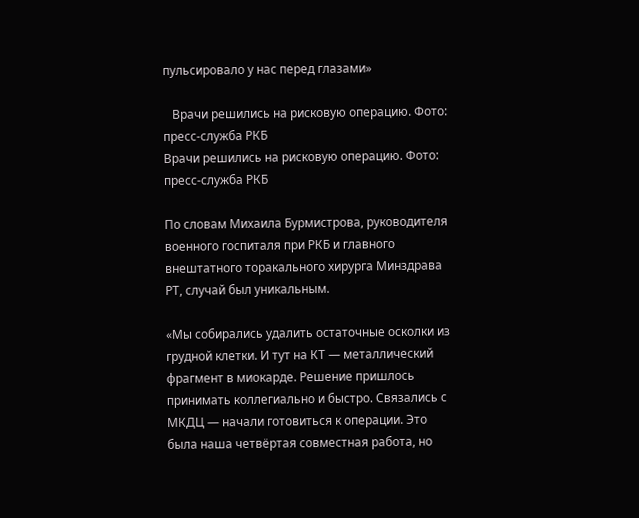пульсировало у нас перед глазами»

   Врачи решились на рисковую операцию. Фото: пресс-служба РКБ
Врачи решились на рисковую операцию. Фото: пресс-служба РКБ

По словам Михаила Бурмистрова, руководителя военного госпиталя при РКБ и главного внештатного торакального хирурга Минздрава РТ, случай был уникальным.

«Мы собирались удалить остаточные осколки из грудной клетки. И тут на КТ — металлический фрагмент в миокарде. Решение пришлось принимать коллегиально и быстро. Связались с МКДЦ — начали готовиться к операции. Это была наша четвёртая совместная работа, но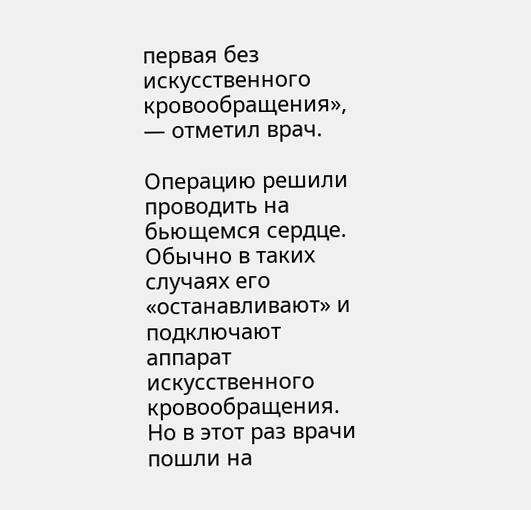первая без искусственного кровообращения», — отметил врач.

Операцию решили проводить на бьющемся сердце. Обычно в таких случаях его «останавливают» и подключают аппарат искусственного кровообращения. Но в этот раз врачи пошли на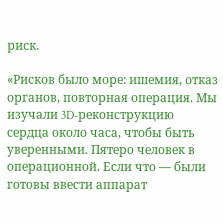риск.

«Рисков было море: ишемия, отказ органов, повторная операция. Мы изучали 3D-реконструкцию сердца около часа, чтобы быть уверенными. Пятеро человек в операционной. Если что — были готовы ввести аппарат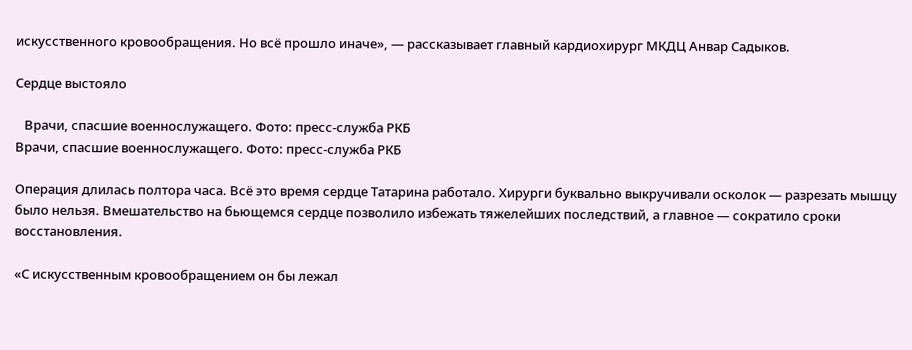искусственного кровообращения. Но всё прошло иначе», — рассказывает главный кардиохирург МКДЦ Анвар Садыков.

Сердце выстояло

   Врачи, спасшие военнослужащего. Фото: пресс-служба РКБ
Врачи, спасшие военнослужащего. Фото: пресс-служба РКБ

Операция длилась полтора часа. Всё это время сердце Татарина работало. Хирурги буквально выкручивали осколок — разрезать мышцу было нельзя. Вмешательство на бьющемся сердце позволило избежать тяжелейших последствий, а главное — сократило сроки восстановления.

«С искусственным кровообращением он бы лежал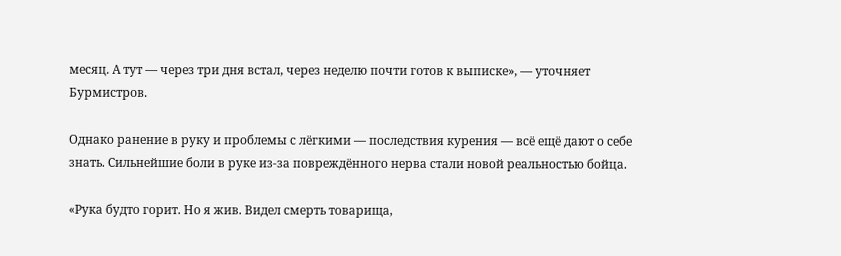месяц. А тут — через три дня встал, через неделю почти готов к выписке», — уточняет Бурмистров.

Однако ранение в руку и проблемы с лёгкими — последствия курения — всё ещё дают о себе знать. Сильнейшие боли в руке из-за повреждённого нерва стали новой реальностью бойца.

«Рука будто горит. Но я жив. Видел смерть товарища,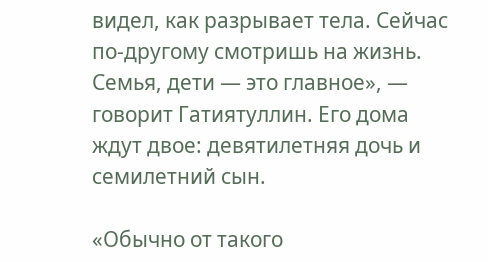видел, как разрывает тела. Сейчас по-другому смотришь на жизнь. Семья, дети — это главное», — говорит Гатиятуллин. Его дома ждут двое: девятилетняя дочь и семилетний сын.

«Обычно от такого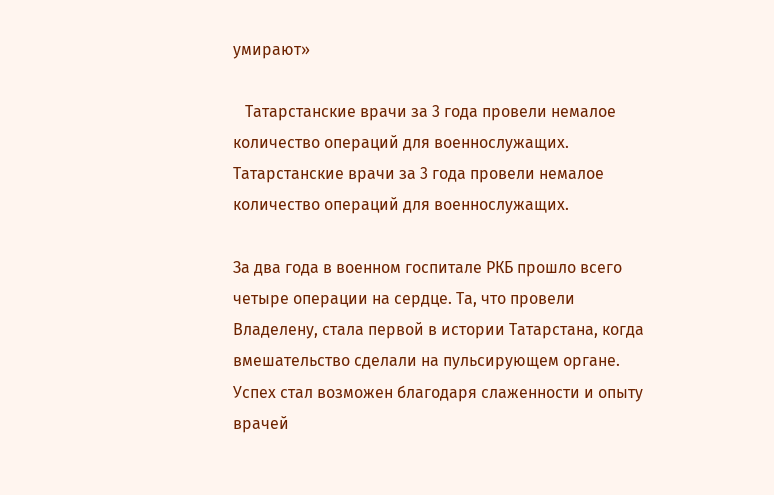умирают»

   Татарстанские врачи за 3 года провели немалое количество операций для военнослужащих.
Татарстанские врачи за 3 года провели немалое количество операций для военнослужащих.

За два года в военном госпитале РКБ прошло всего четыре операции на сердце. Та, что провели Владелену, стала первой в истории Татарстана, когда вмешательство сделали на пульсирующем органе. Успех стал возможен благодаря слаженности и опыту врачей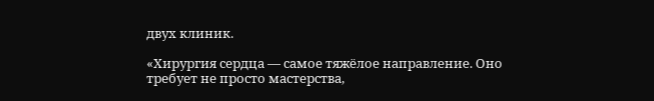двух клиник.

«Хирургия сердца — самое тяжёлое направление. Оно требует не просто мастерства,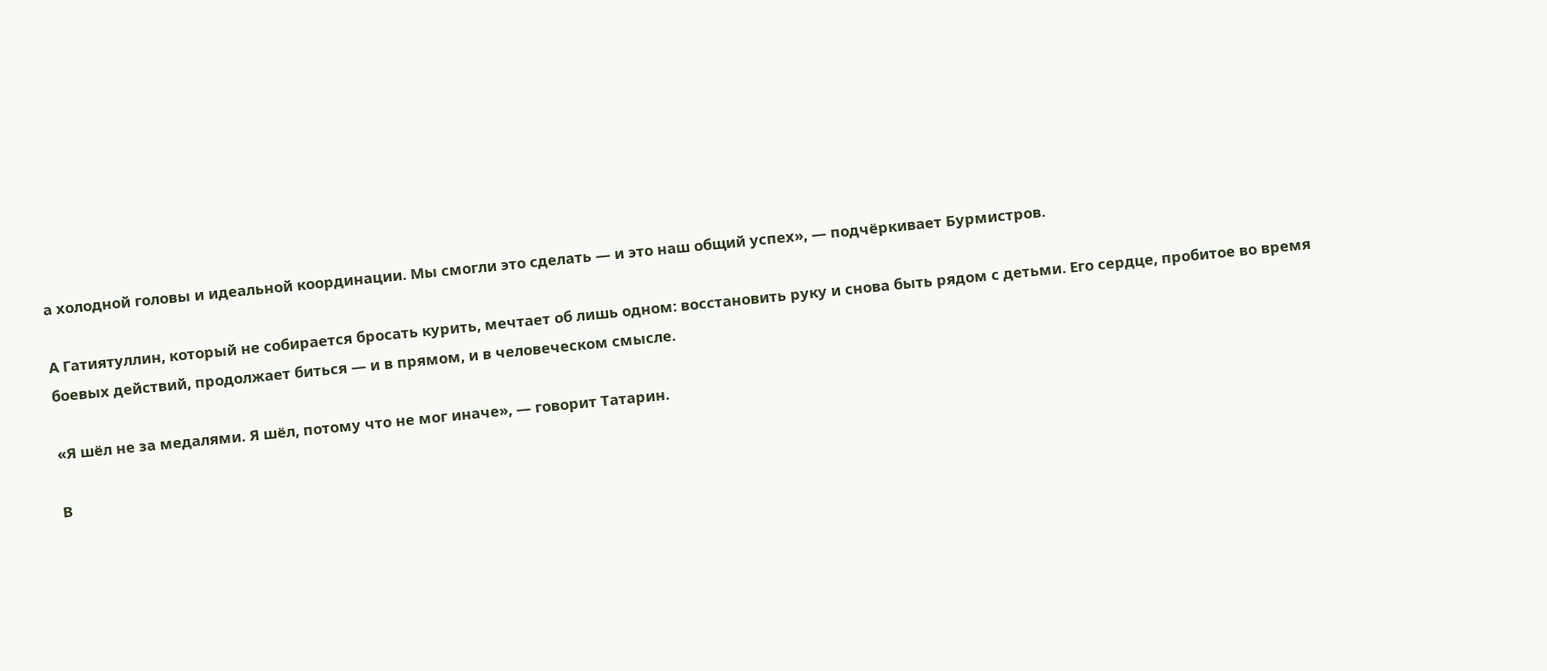а холодной головы и идеальной координации. Мы смогли это сделать — и это наш общий успех», — подчёркивает Бурмистров.

А Гатиятуллин, который не собирается бросать курить, мечтает об лишь одном: восстановить руку и снова быть рядом с детьми. Его сердце, пробитое во время боевых действий, продолжает биться — и в прямом, и в человеческом смысле.

«Я шёл не за медалями. Я шёл, потому что не мог иначе», — говорит Татарин.

В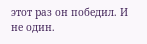этот раз он победил. И не один.